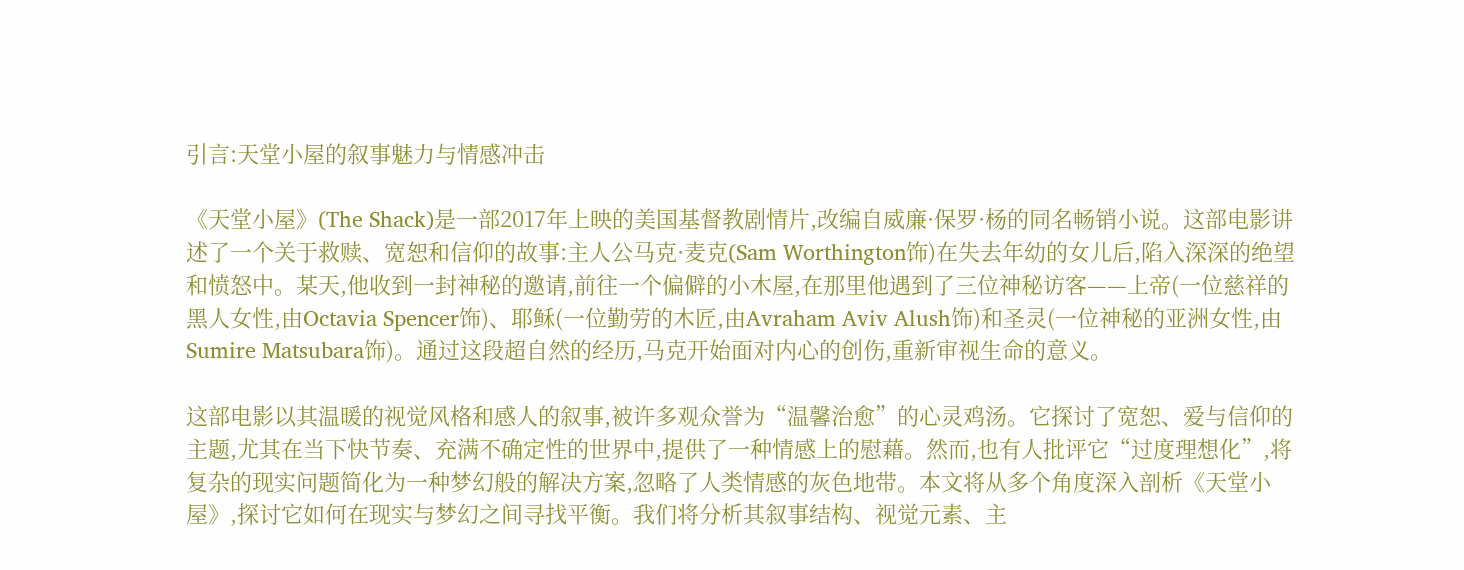引言:天堂小屋的叙事魅力与情感冲击

《天堂小屋》(The Shack)是一部2017年上映的美国基督教剧情片,改编自威廉·保罗·杨的同名畅销小说。这部电影讲述了一个关于救赎、宽恕和信仰的故事:主人公马克·麦克(Sam Worthington饰)在失去年幼的女儿后,陷入深深的绝望和愤怒中。某天,他收到一封神秘的邀请,前往一个偏僻的小木屋,在那里他遇到了三位神秘访客——上帝(一位慈祥的黑人女性,由Octavia Spencer饰)、耶稣(一位勤劳的木匠,由Avraham Aviv Alush饰)和圣灵(一位神秘的亚洲女性,由Sumire Matsubara饰)。通过这段超自然的经历,马克开始面对内心的创伤,重新审视生命的意义。

这部电影以其温暖的视觉风格和感人的叙事,被许多观众誉为“温馨治愈”的心灵鸡汤。它探讨了宽恕、爱与信仰的主题,尤其在当下快节奏、充满不确定性的世界中,提供了一种情感上的慰藉。然而,也有人批评它“过度理想化”,将复杂的现实问题简化为一种梦幻般的解决方案,忽略了人类情感的灰色地带。本文将从多个角度深入剖析《天堂小屋》,探讨它如何在现实与梦幻之间寻找平衡。我们将分析其叙事结构、视觉元素、主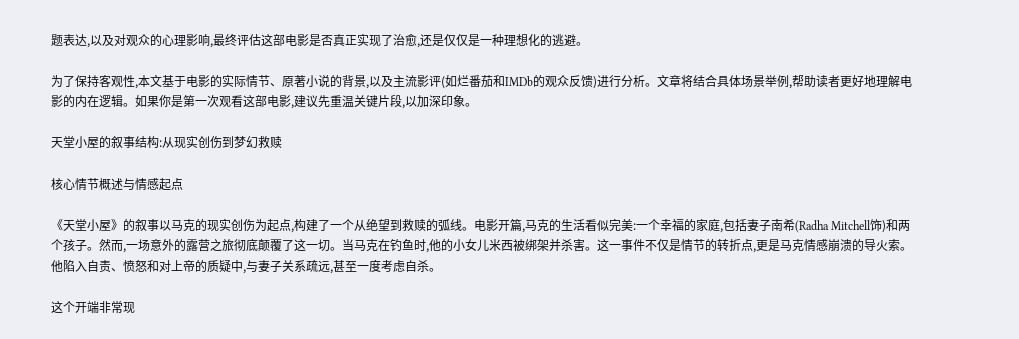题表达,以及对观众的心理影响,最终评估这部电影是否真正实现了治愈,还是仅仅是一种理想化的逃避。

为了保持客观性,本文基于电影的实际情节、原著小说的背景,以及主流影评(如烂番茄和IMDb的观众反馈)进行分析。文章将结合具体场景举例,帮助读者更好地理解电影的内在逻辑。如果你是第一次观看这部电影,建议先重温关键片段,以加深印象。

天堂小屋的叙事结构:从现实创伤到梦幻救赎

核心情节概述与情感起点

《天堂小屋》的叙事以马克的现实创伤为起点,构建了一个从绝望到救赎的弧线。电影开篇,马克的生活看似完美:一个幸福的家庭,包括妻子南希(Radha Mitchell饰)和两个孩子。然而,一场意外的露营之旅彻底颠覆了这一切。当马克在钓鱼时,他的小女儿米西被绑架并杀害。这一事件不仅是情节的转折点,更是马克情感崩溃的导火索。他陷入自责、愤怒和对上帝的质疑中,与妻子关系疏远,甚至一度考虑自杀。

这个开端非常现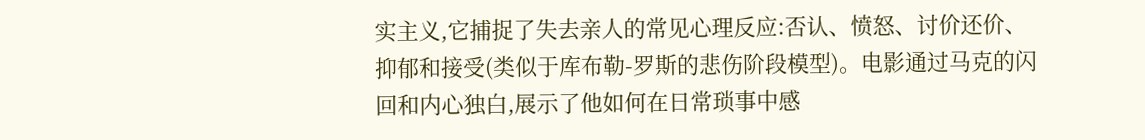实主义,它捕捉了失去亲人的常见心理反应:否认、愤怒、讨价还价、抑郁和接受(类似于库布勒-罗斯的悲伤阶段模型)。电影通过马克的闪回和内心独白,展示了他如何在日常琐事中感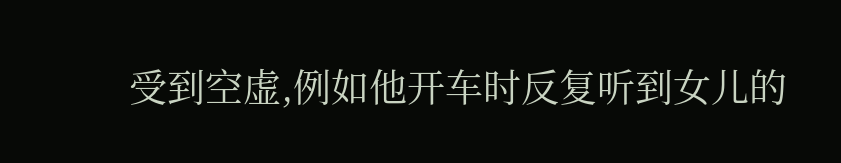受到空虚,例如他开车时反复听到女儿的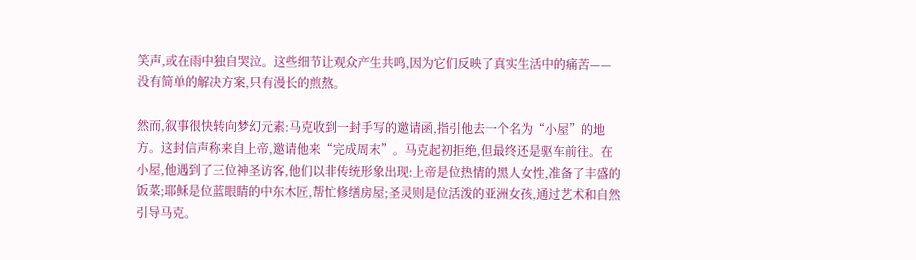笑声,或在雨中独自哭泣。这些细节让观众产生共鸣,因为它们反映了真实生活中的痛苦——没有简单的解决方案,只有漫长的煎熬。

然而,叙事很快转向梦幻元素:马克收到一封手写的邀请函,指引他去一个名为“小屋”的地方。这封信声称来自上帝,邀请他来“完成周末”。马克起初拒绝,但最终还是驱车前往。在小屋,他遇到了三位神圣访客,他们以非传统形象出现:上帝是位热情的黑人女性,准备了丰盛的饭菜;耶稣是位蓝眼睛的中东木匠,帮忙修缮房屋;圣灵则是位活泼的亚洲女孩,通过艺术和自然引导马克。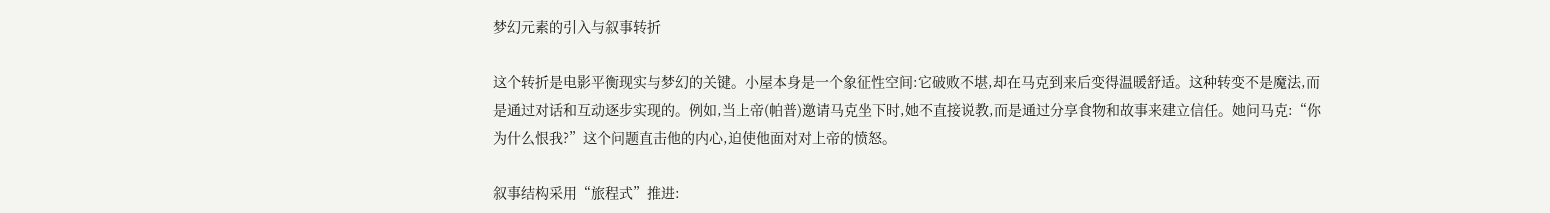梦幻元素的引入与叙事转折

这个转折是电影平衡现实与梦幻的关键。小屋本身是一个象征性空间:它破败不堪,却在马克到来后变得温暖舒适。这种转变不是魔法,而是通过对话和互动逐步实现的。例如,当上帝(帕普)邀请马克坐下时,她不直接说教,而是通过分享食物和故事来建立信任。她问马克:“你为什么恨我?”这个问题直击他的内心,迫使他面对对上帝的愤怒。

叙事结构采用“旅程式”推进: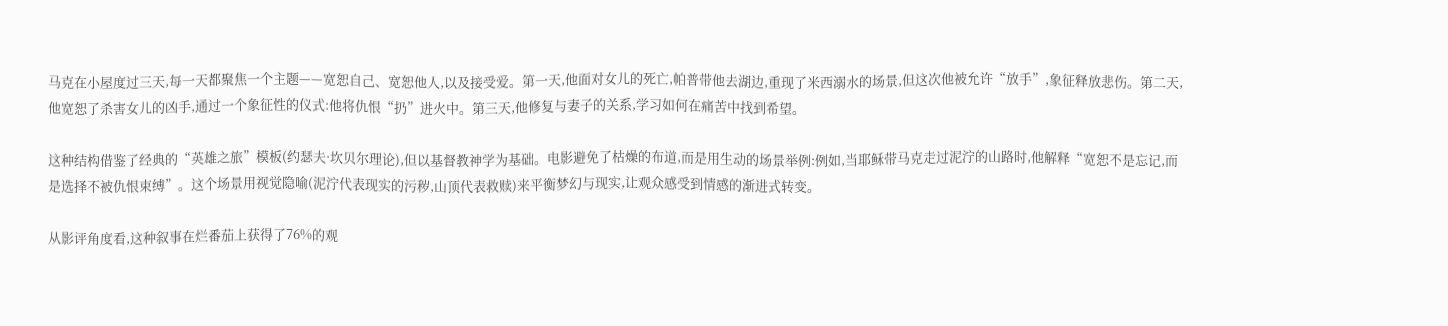马克在小屋度过三天,每一天都聚焦一个主题——宽恕自己、宽恕他人,以及接受爱。第一天,他面对女儿的死亡,帕普带他去湖边,重现了米西溺水的场景,但这次他被允许“放手”,象征释放悲伤。第二天,他宽恕了杀害女儿的凶手,通过一个象征性的仪式:他将仇恨“扔”进火中。第三天,他修复与妻子的关系,学习如何在痛苦中找到希望。

这种结构借鉴了经典的“英雄之旅”模板(约瑟夫·坎贝尔理论),但以基督教神学为基础。电影避免了枯燥的布道,而是用生动的场景举例:例如,当耶稣带马克走过泥泞的山路时,他解释“宽恕不是忘记,而是选择不被仇恨束缚”。这个场景用视觉隐喻(泥泞代表现实的污秽,山顶代表救赎)来平衡梦幻与现实,让观众感受到情感的渐进式转变。

从影评角度看,这种叙事在烂番茄上获得了76%的观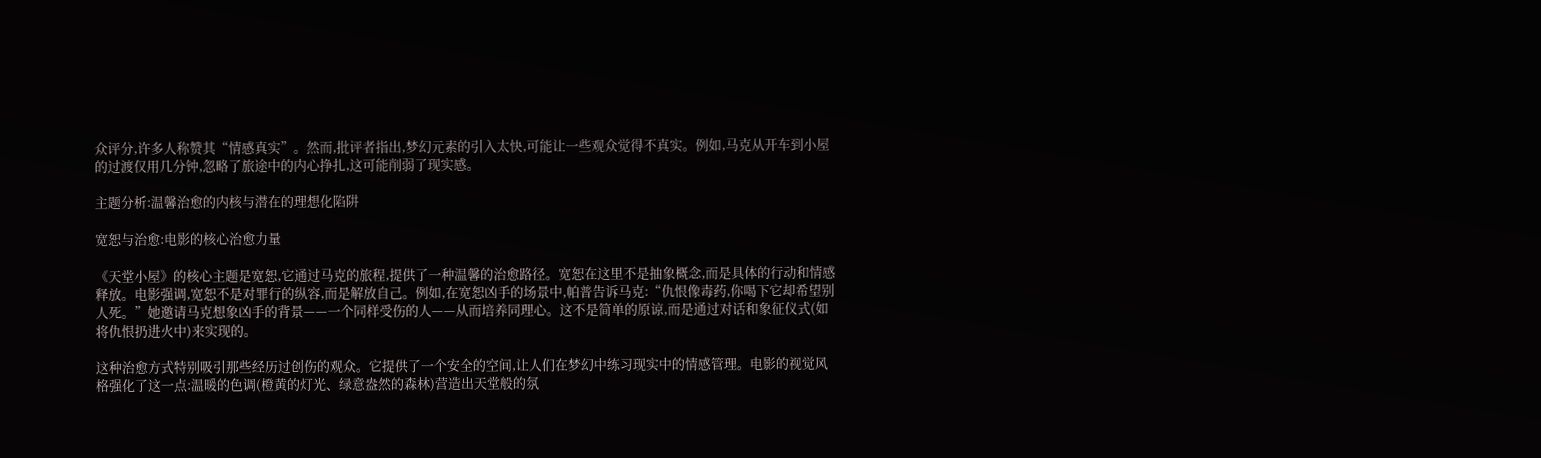众评分,许多人称赞其“情感真实”。然而,批评者指出,梦幻元素的引入太快,可能让一些观众觉得不真实。例如,马克从开车到小屋的过渡仅用几分钟,忽略了旅途中的内心挣扎,这可能削弱了现实感。

主题分析:温馨治愈的内核与潜在的理想化陷阱

宽恕与治愈:电影的核心治愈力量

《天堂小屋》的核心主题是宽恕,它通过马克的旅程,提供了一种温馨的治愈路径。宽恕在这里不是抽象概念,而是具体的行动和情感释放。电影强调,宽恕不是对罪行的纵容,而是解放自己。例如,在宽恕凶手的场景中,帕普告诉马克:“仇恨像毒药,你喝下它却希望别人死。”她邀请马克想象凶手的背景——一个同样受伤的人——从而培养同理心。这不是简单的原谅,而是通过对话和象征仪式(如将仇恨扔进火中)来实现的。

这种治愈方式特别吸引那些经历过创伤的观众。它提供了一个安全的空间,让人们在梦幻中练习现实中的情感管理。电影的视觉风格强化了这一点:温暖的色调(橙黄的灯光、绿意盎然的森林)营造出天堂般的氛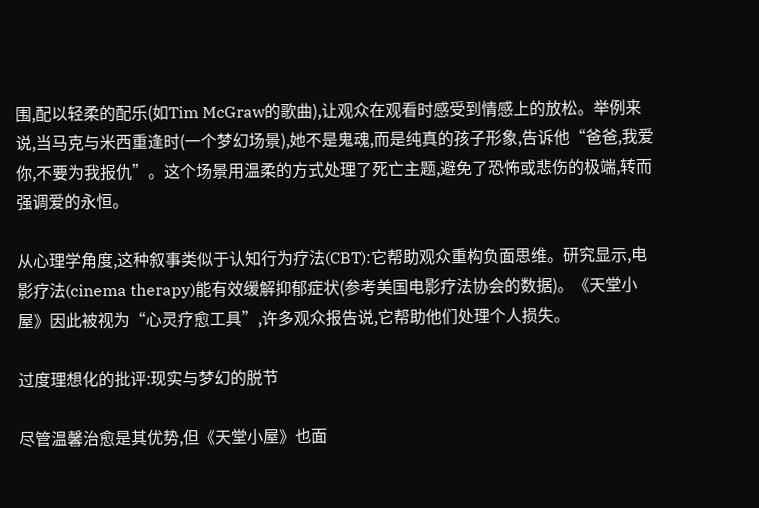围,配以轻柔的配乐(如Tim McGraw的歌曲),让观众在观看时感受到情感上的放松。举例来说,当马克与米西重逢时(一个梦幻场景),她不是鬼魂,而是纯真的孩子形象,告诉他“爸爸,我爱你,不要为我报仇”。这个场景用温柔的方式处理了死亡主题,避免了恐怖或悲伤的极端,转而强调爱的永恒。

从心理学角度,这种叙事类似于认知行为疗法(CBT):它帮助观众重构负面思维。研究显示,电影疗法(cinema therapy)能有效缓解抑郁症状(参考美国电影疗法协会的数据)。《天堂小屋》因此被视为“心灵疗愈工具”,许多观众报告说,它帮助他们处理个人损失。

过度理想化的批评:现实与梦幻的脱节

尽管温馨治愈是其优势,但《天堂小屋》也面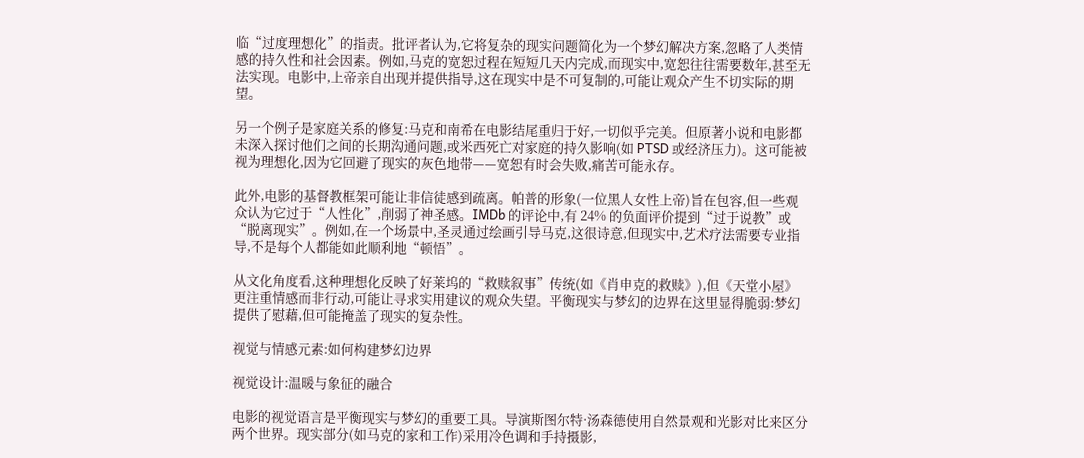临“过度理想化”的指责。批评者认为,它将复杂的现实问题简化为一个梦幻解决方案,忽略了人类情感的持久性和社会因素。例如,马克的宽恕过程在短短几天内完成,而现实中,宽恕往往需要数年,甚至无法实现。电影中,上帝亲自出现并提供指导,这在现实中是不可复制的,可能让观众产生不切实际的期望。

另一个例子是家庭关系的修复:马克和南希在电影结尾重归于好,一切似乎完美。但原著小说和电影都未深入探讨他们之间的长期沟通问题,或米西死亡对家庭的持久影响(如 PTSD 或经济压力)。这可能被视为理想化,因为它回避了现实的灰色地带——宽恕有时会失败,痛苦可能永存。

此外,电影的基督教框架可能让非信徒感到疏离。帕普的形象(一位黑人女性上帝)旨在包容,但一些观众认为它过于“人性化”,削弱了神圣感。IMDb 的评论中,有 24% 的负面评价提到“过于说教”或“脱离现实”。例如,在一个场景中,圣灵通过绘画引导马克,这很诗意,但现实中,艺术疗法需要专业指导,不是每个人都能如此顺利地“顿悟”。

从文化角度看,这种理想化反映了好莱坞的“救赎叙事”传统(如《肖申克的救赎》),但《天堂小屋》更注重情感而非行动,可能让寻求实用建议的观众失望。平衡现实与梦幻的边界在这里显得脆弱:梦幻提供了慰藉,但可能掩盖了现实的复杂性。

视觉与情感元素:如何构建梦幻边界

视觉设计:温暖与象征的融合

电影的视觉语言是平衡现实与梦幻的重要工具。导演斯图尔特·汤森德使用自然景观和光影对比来区分两个世界。现实部分(如马克的家和工作)采用冷色调和手持摄影,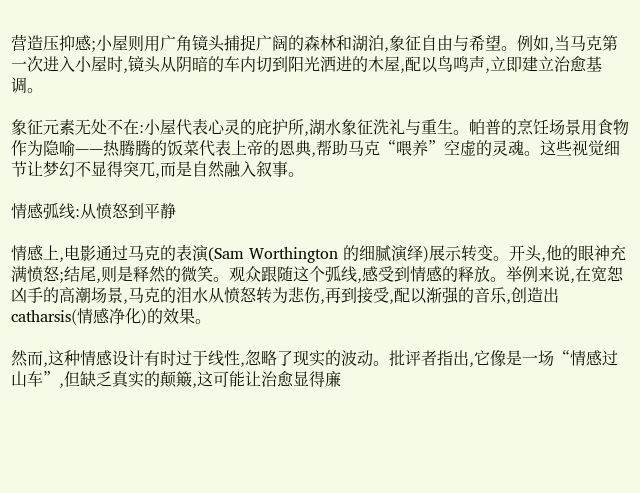营造压抑感;小屋则用广角镜头捕捉广阔的森林和湖泊,象征自由与希望。例如,当马克第一次进入小屋时,镜头从阴暗的车内切到阳光洒进的木屋,配以鸟鸣声,立即建立治愈基调。

象征元素无处不在:小屋代表心灵的庇护所,湖水象征洗礼与重生。帕普的烹饪场景用食物作为隐喻——热腾腾的饭菜代表上帝的恩典,帮助马克“喂养”空虚的灵魂。这些视觉细节让梦幻不显得突兀,而是自然融入叙事。

情感弧线:从愤怒到平静

情感上,电影通过马克的表演(Sam Worthington 的细腻演绎)展示转变。开头,他的眼神充满愤怒;结尾,则是释然的微笑。观众跟随这个弧线,感受到情感的释放。举例来说,在宽恕凶手的高潮场景,马克的泪水从愤怒转为悲伤,再到接受,配以渐强的音乐,创造出 catharsis(情感净化)的效果。

然而,这种情感设计有时过于线性,忽略了现实的波动。批评者指出,它像是一场“情感过山车”,但缺乏真实的颠簸,这可能让治愈显得廉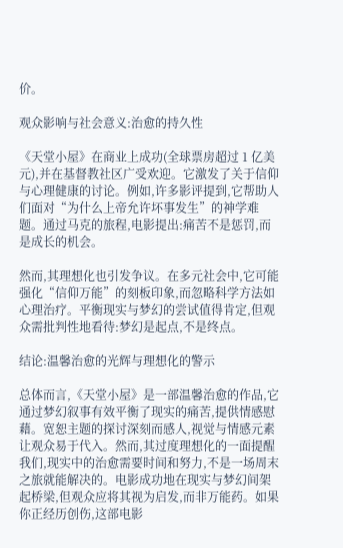价。

观众影响与社会意义:治愈的持久性

《天堂小屋》在商业上成功(全球票房超过 1 亿美元),并在基督教社区广受欢迎。它激发了关于信仰与心理健康的讨论。例如,许多影评提到,它帮助人们面对“为什么上帝允许坏事发生”的神学难题。通过马克的旅程,电影提出:痛苦不是惩罚,而是成长的机会。

然而,其理想化也引发争议。在多元社会中,它可能强化“信仰万能”的刻板印象,而忽略科学方法如心理治疗。平衡现实与梦幻的尝试值得肯定,但观众需批判性地看待:梦幻是起点,不是终点。

结论:温馨治愈的光辉与理想化的警示

总体而言,《天堂小屋》是一部温馨治愈的作品,它通过梦幻叙事有效平衡了现实的痛苦,提供情感慰藉。宽恕主题的探讨深刻而感人,视觉与情感元素让观众易于代入。然而,其过度理想化的一面提醒我们,现实中的治愈需要时间和努力,不是一场周末之旅就能解决的。电影成功地在现实与梦幻间架起桥梁,但观众应将其视为启发,而非万能药。如果你正经历创伤,这部电影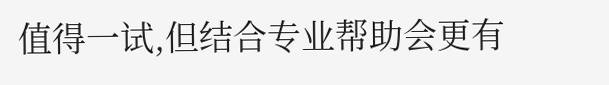值得一试,但结合专业帮助会更有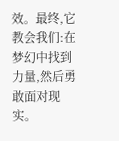效。最终,它教会我们:在梦幻中找到力量,然后勇敢面对现实。